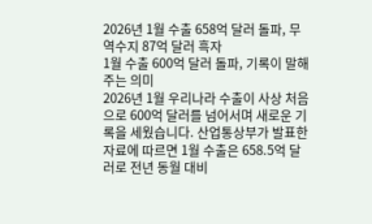2026년 1월 수출 658억 달러 돌파, 무역수지 87억 달러 흑자
1월 수출 600억 달러 돌파, 기록이 말해주는 의미
2026년 1월 우리나라 수출이 사상 처음으로 600억 달러를 넘어서며 새로운 기록을 세웠습니다. 산업통상부가 발표한 자료에 따르면 1월 수출은 658.5억 달러로 전년 동월 대비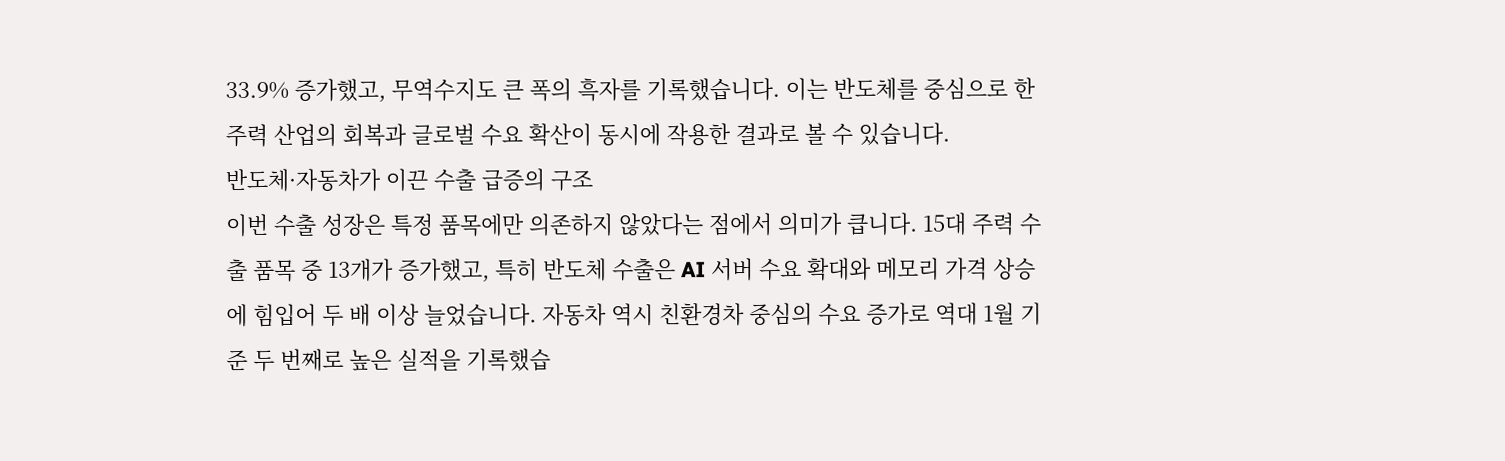33.9% 증가했고, 무역수지도 큰 폭의 흑자를 기록했습니다. 이는 반도체를 중심으로 한 주력 산업의 회복과 글로벌 수요 확산이 동시에 작용한 결과로 볼 수 있습니다.
반도체·자동차가 이끈 수출 급증의 구조
이번 수출 성장은 특정 품목에만 의존하지 않았다는 점에서 의미가 큽니다. 15대 주력 수출 품목 중 13개가 증가했고, 특히 반도체 수출은 AI 서버 수요 확대와 메모리 가격 상승에 힘입어 두 배 이상 늘었습니다. 자동차 역시 친환경차 중심의 수요 증가로 역대 1월 기준 두 번째로 높은 실적을 기록했습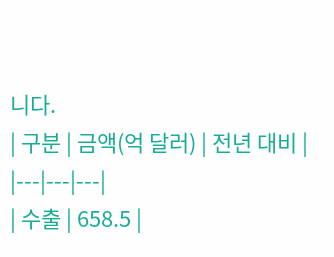니다.
| 구분 | 금액(억 달러) | 전년 대비 |
|---|---|---|
| 수출 | 658.5 |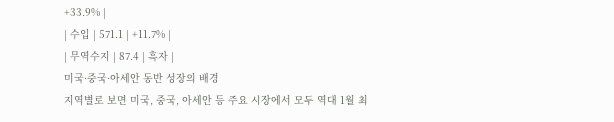+33.9% |
| 수입 | 571.1 | +11.7% |
| 무역수지 | 87.4 | 흑자 |
미국·중국·아세안 동반 성장의 배경
지역별로 보면 미국, 중국, 아세안 등 주요 시장에서 모두 역대 1월 최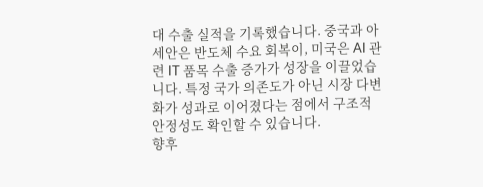대 수출 실적을 기록했습니다. 중국과 아세안은 반도체 수요 회복이, 미국은 AI 관련 IT 품목 수출 증가가 성장을 이끌었습니다. 특정 국가 의존도가 아닌 시장 다변화가 성과로 이어졌다는 점에서 구조적 안정성도 확인할 수 있습니다.
향후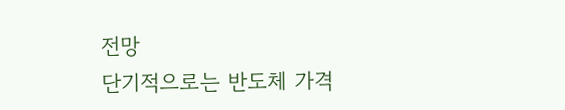전망
단기적으로는 반도체 가격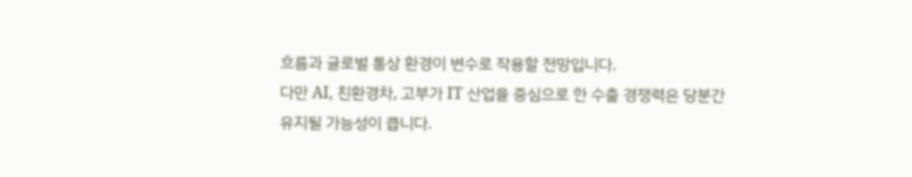흐름과 글로벌 통상 환경이 변수로 작용할 전망입니다.
다만 AI, 친환경차, 고부가 IT 산업을 중심으로 한 수출 경쟁력은 당분간 유지될 가능성이 큽니다.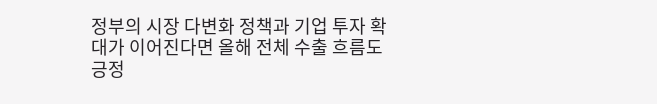정부의 시장 다변화 정책과 기업 투자 확대가 이어진다면 올해 전체 수출 흐름도 긍정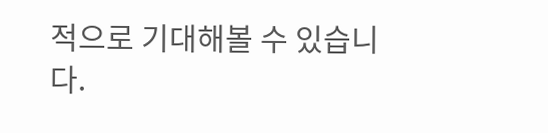적으로 기대해볼 수 있습니다.